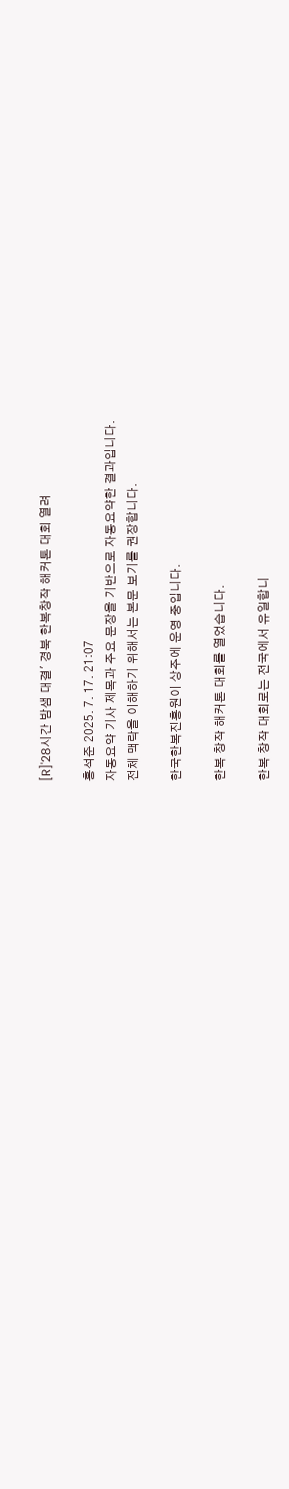[R]'28시간 밤샘 대결' 경북 한복창작 해커톤 대회 열려

홍석준 2025. 7. 17. 21:07
자동요약 기사 제목과 주요 문장을 기반으로 자동요약한 결과입니다.
전체 맥락을 이해하기 위해서는 본문 보기를 권장합니다.

한국한복진흥원이 상주에 운영 중입니다.

한복 창작 해커톤 대회를 열었습니다.

한복 창작 대회로는 전국에서 유일합니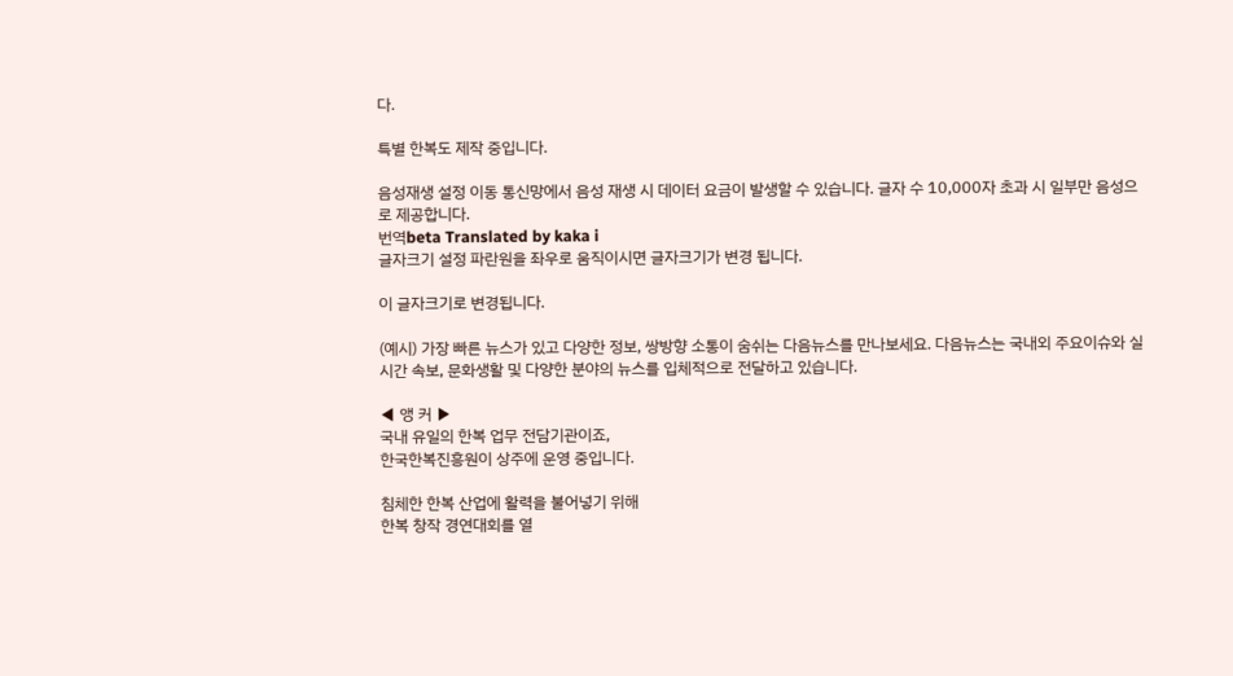다.

특별 한복도 제작 중입니다.

음성재생 설정 이동 통신망에서 음성 재생 시 데이터 요금이 발생할 수 있습니다. 글자 수 10,000자 초과 시 일부만 음성으로 제공합니다.
번역beta Translated by kaka i
글자크기 설정 파란원을 좌우로 움직이시면 글자크기가 변경 됩니다.

이 글자크기로 변경됩니다.

(예시) 가장 빠른 뉴스가 있고 다양한 정보, 쌍방향 소통이 숨쉬는 다음뉴스를 만나보세요. 다음뉴스는 국내외 주요이슈와 실시간 속보, 문화생활 및 다양한 분야의 뉴스를 입체적으로 전달하고 있습니다.

◀ 앵 커 ▶
국내 유일의 한복 업무 전담기관이죠,
한국한복진흥원이 상주에 운영 중입니다.

침체한 한복 산업에 활력을 불어넣기 위해
한복 창작 경연대회를 열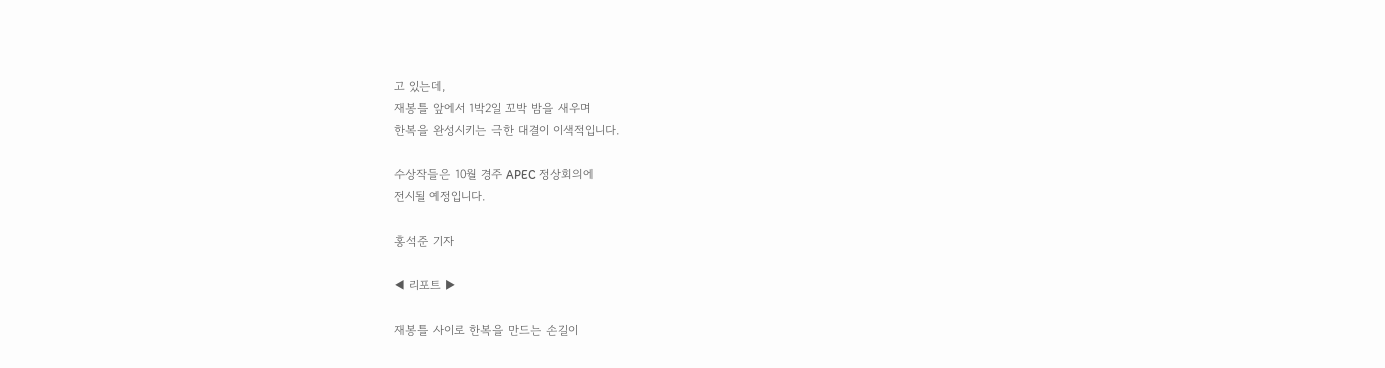고 있는데,
재봉틀 앞에서 1박2일 꼬박 밤을 새우며
한복을 완성시키는 극한 대결이 이색적입니다.

수상작들은 10월 경주 APEC 정상회의에
전시될 예정입니다.

홍석준 기자

◀ 리포트 ▶

재봉틀 사이로 한복을 만드는 손길이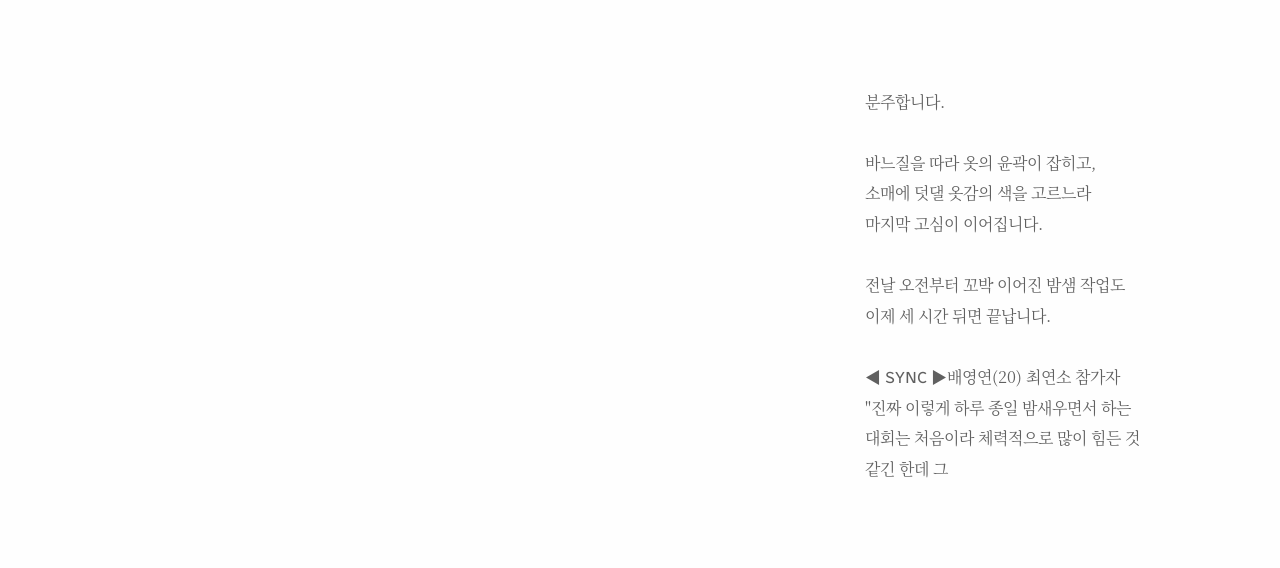분주합니다.

바느질을 따라 옷의 윤곽이 잡히고,
소매에 덧댈 옷감의 색을 고르느라
마지막 고심이 이어집니다.

전날 오전부터 꼬박 이어진 밤샘 작업도
이제 세 시간 뒤면 끝납니다.

◀ SYNC ▶배영연(20) 최연소 참가자
"진짜 이렇게 하루 종일 밤새우면서 하는
대회는 처음이라 체력적으로 많이 힘든 것
같긴 한데 그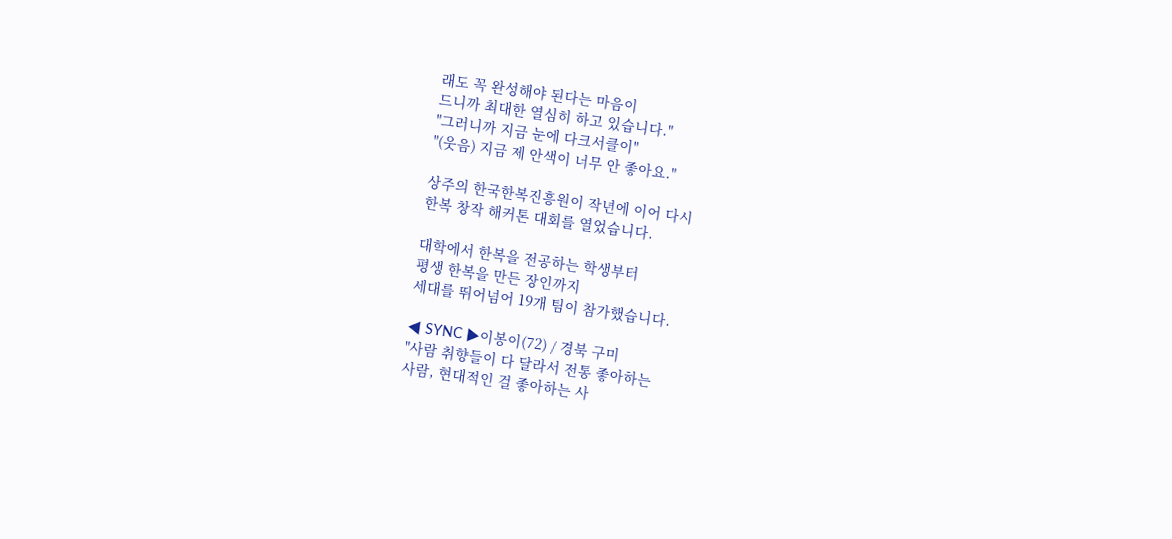래도 꼭 완성해야 된다는 마음이
드니까 최대한 열심히 하고 있습니다."
"그러니까 지금 눈에 다크서클이"
"(웃음) 지금 제 안색이 너무 안 좋아요."

상주의 한국한복진흥원이 작년에 이어 다시
한복 창작 해커톤 대회를 열었습니다.

대학에서 한복을 전공하는 학생부터
평생 한복을 만든 장인까지
세대를 뛰어넘어 19개 팀이 참가했습니다.

◀ SYNC ▶이봉이(72) / 경북 구미
"사람 취향들이 다 달라서 전통 좋아하는
사람, 현대적인 걸 좋아하는 사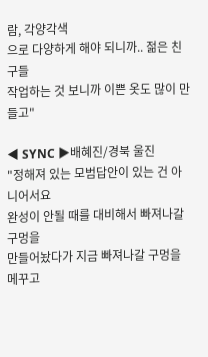람, 각양각색
으로 다양하게 해야 되니까.. 젊은 친구들
작업하는 것 보니까 이쁜 옷도 많이 만들고"

◀ SYNC ▶배혜진/경북 울진
"정해져 있는 모범답안이 있는 건 아니어서요
완성이 안될 때를 대비해서 빠져나갈 구멍을
만들어놨다가 지금 빠져나갈 구멍을 메꾸고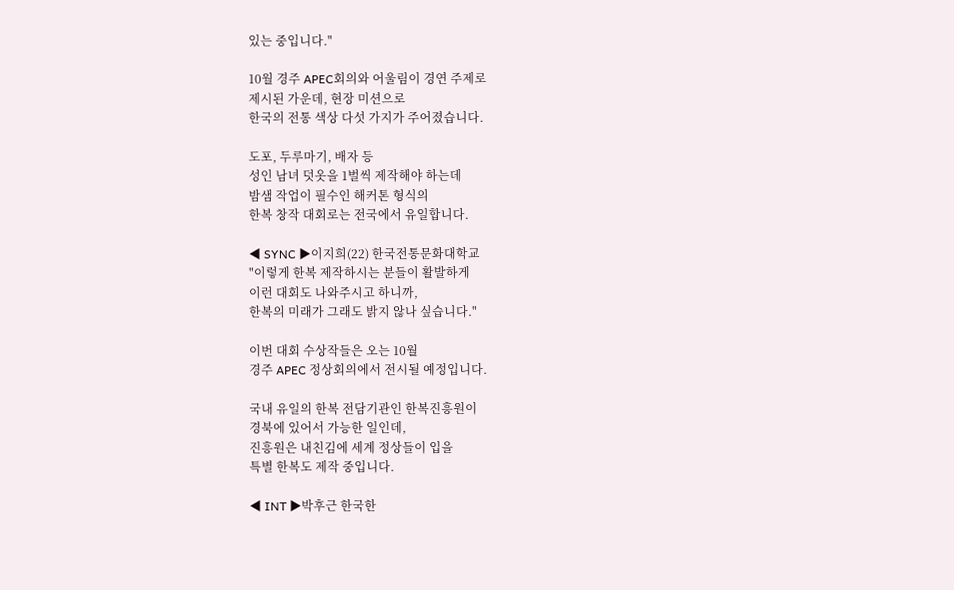있는 중입니다."

10월 경주 APEC회의와 어울림이 경연 주제로
제시된 가운데, 현장 미션으로
한국의 전통 색상 다섯 가지가 주어졌습니다.

도포, 두루마기, 배자 등
성인 남녀 덧옷을 1벌씩 제작해야 하는데
밤샘 작업이 필수인 해커톤 형식의
한복 창작 대회로는 전국에서 유일합니다.

◀ SYNC ▶이지희(22) 한국전통문화대학교
"이렇게 한복 제작하시는 분들이 활발하게
이런 대회도 나와주시고 하니까,
한복의 미래가 그래도 밝지 않나 싶습니다."

이번 대회 수상작들은 오는 10월
경주 APEC 정상회의에서 전시될 예정입니다.

국내 유일의 한복 전담기관인 한복진흥원이
경북에 있어서 가능한 일인데,
진흥원은 내친김에 세계 정상들이 입을
특별 한복도 제작 중입니다.

◀ INT ▶박후근 한국한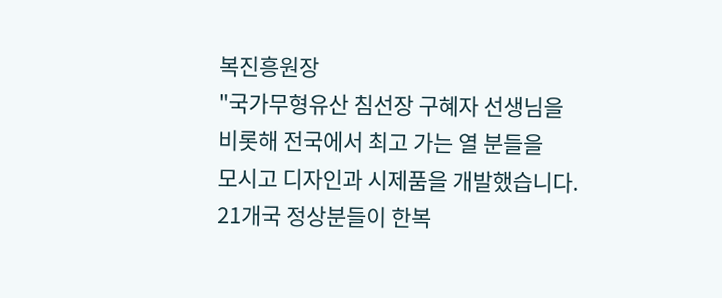복진흥원장
"국가무형유산 침선장 구혜자 선생님을
비롯해 전국에서 최고 가는 열 분들을
모시고 디자인과 시제품을 개발했습니다.
21개국 정상분들이 한복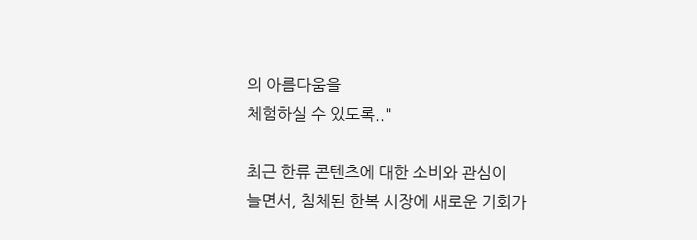의 아름다움을
체험하실 수 있도록.."

최근 한류 콘텐츠에 대한 소비와 관심이
늘면서, 침체된 한복 시장에 새로운 기회가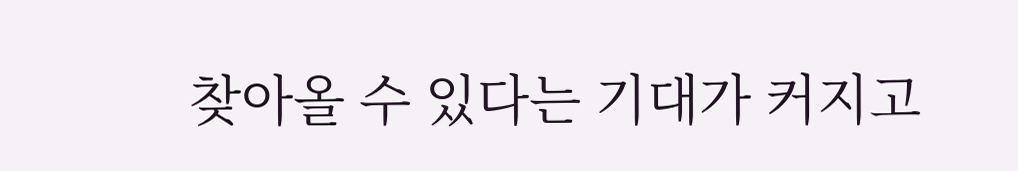찾아올 수 있다는 기대가 커지고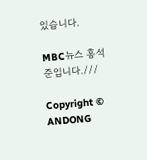있습니다.

MBC뉴스 홍석준입니다.///

Copyright © ANDONG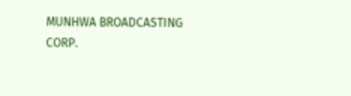MUNHWA BROADCASTING CORP.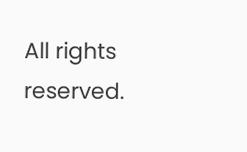All rights reserved.